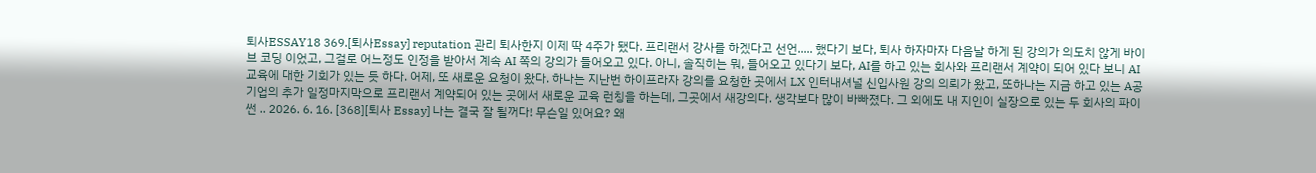퇴사ESSAY18 369.[퇴사Essay] reputation 관리 퇴사한지 이제 딱 4주가 됐다. 프리랜서 강사를 하겠다고 선언..... 했다기 보다, 퇴사 하자마자 다음날 하게 된 강의가 의도치 않게 바이브 코딩 이었고, 그걸로 어느정도 인정을 받아서 계속 AI 쪽의 강의가 들어오고 있다. 아니, 솔직히는 뭐, 들어오고 있다기 보다, AI를 하고 있는 회사와 프리랜서 계약이 되어 있다 보니 AI 교육에 대한 기회가 있는 듯 하다. 어제, 또 새로운 요청이 왔다. 하나는 지난번 하이프라자 강의를 요청한 곳에서 LX 인터내셔널 신입사원 강의 의뢰가 왔고, 또하나는 지금 하고 있는 A공기업의 추가 일정마지막으로 프리랜서 계약되어 있는 곳에서 새로운 교육 런칭을 하는데, 그곳에서 새강의다. 생각보다 많이 바빠졌다. 그 외에도 내 지인이 실장으로 있는 두 회사의 파이썬 .. 2026. 6. 16. [368][퇴사 Essay] 나는 결국 잘 될꺼다! 무슨일 있어요? 왜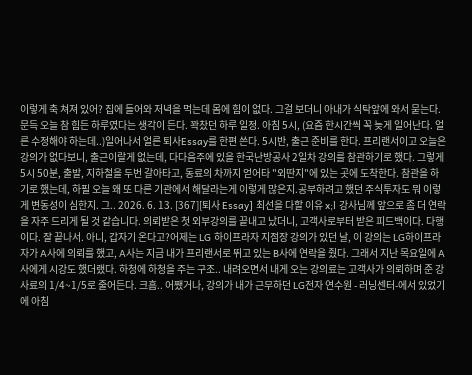이렇게 축 쳐져 있어? 집에 들어와 저녁을 먹는데 몸에 힘이 없다. 그걸 보더니 아내가 식탁앞에 와서 묻는다. 문득 오늘 참 힘든 하루였다는 생각이 든다. 꽉찼던 하루 일정. 아침 5시, (요즘 한시간씩 꼭 늦게 일어난다. 얼른 수정해야 하는데..)일어나서 얼른 퇴사Essay를 한편 쓴다. 5시반, 출근 준비를 한다. 프리랜서이고 오늘은 강의가 없다보니, 출근이랄게 없는데, 다다음주에 있을 한국난방공사 2일차 강의를 참관하기로 했다. 그렇게 5시 50분, 출발, 지하철을 두번 갈아타고, 동료의 차까지 얻어타 "외딴지"에 있는 곳에 도착한다. 참관을 하기로 했는데, 하필 오늘 왜 또 다른 기관에서 해달라는게 이렇게 많은지.공부하려고 했던 주식투자도 뭐 이렇게 변동성이 심한지. 그.. 2026. 6. 13. [367][퇴사 Essay] 최선을 다할 이유 x;l 강사님께 앞으로 좀 더 연락을 자주 드리게 될 것 같습니다. 의뢰받은 첫 외부강의를 끝내고 났더니, 고객사로부터 받은 피드백이다. 다행이다. 잘 끝나서. 아니, 갑자기 온다고?어제는 LG 하이프라자 지점장 강의가 있던 날, 이 강의는 LG하이프라자가 A사에 의뢰를 했고, A사는 지금 내가 프리랜서로 뛰고 있는 B사에 연락을 줬다. 그래서 지난 목요일에 A사에게 시강도 했더랬다. 하청에 하청을 주는 구조.. 내려오면서 내게 오는 강의료는 고객사가 의뢰하며 준 강사료의 1/4~1/5로 줄어든다. 크흠.. 어쨌거나, 강의가 내가 근무하던 LG전자 연수원 - 러닝센터-에서 있었기에 아침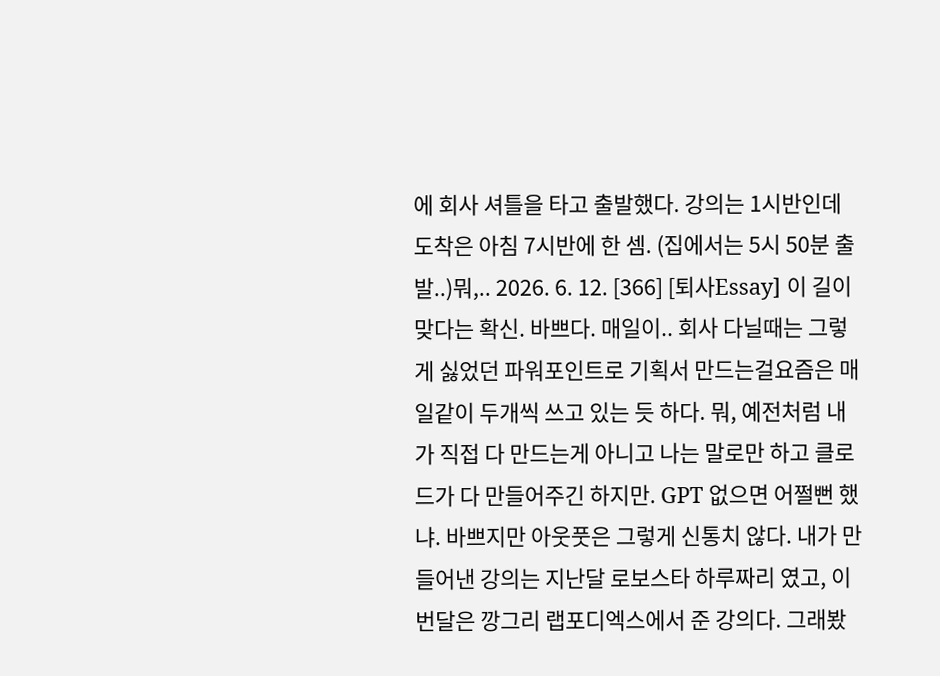에 회사 셔틀을 타고 출발했다. 강의는 1시반인데 도착은 아침 7시반에 한 셈. (집에서는 5시 50분 출발..)뭐,.. 2026. 6. 12. [366] [퇴사Essay] 이 길이 맞다는 확신. 바쁘다. 매일이.. 회사 다닐때는 그렇게 싫었던 파워포인트로 기획서 만드는걸요즘은 매일같이 두개씩 쓰고 있는 듯 하다. 뭐, 예전처럼 내가 직접 다 만드는게 아니고 나는 말로만 하고 클로드가 다 만들어주긴 하지만. GPT 없으면 어쩔뻔 했냐. 바쁘지만 아웃풋은 그렇게 신통치 않다. 내가 만들어낸 강의는 지난달 로보스타 하루짜리 였고, 이번달은 깡그리 랩포디엑스에서 준 강의다. 그래봤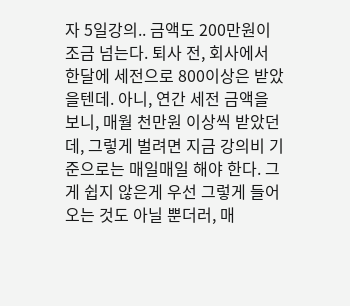자 5일강의.. 금액도 200만원이 조금 넘는다. 퇴사 전, 회사에서 한달에 세전으로 800이상은 받았을텐데. 아니, 연간 세전 금액을 보니, 매월 천만원 이상씩 받았던데, 그렇게 벌려면 지금 강의비 기준으로는 매일매일 해야 한다. 그게 쉽지 않은게 우선 그렇게 들어오는 것도 아닐 뿐더러, 매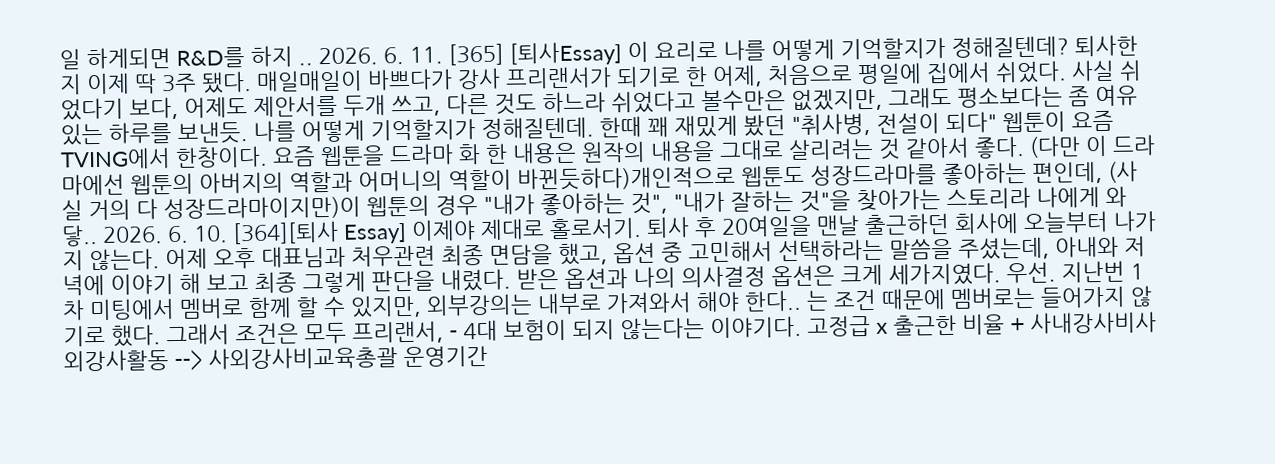일 하게되면 R&D를 하지 .. 2026. 6. 11. [365] [퇴사Essay] 이 요리로 나를 어떻게 기억할지가 정해질텐데? 퇴사한지 이제 딱 3주 됐다. 매일매일이 바쁘다가 강사 프리랜서가 되기로 한 어제, 처음으로 평일에 집에서 쉬었다. 사실 쉬었다기 보다, 어제도 제안서를 두개 쓰고, 다른 것도 하느라 쉬었다고 볼수만은 없겠지만, 그래도 평소보다는 좀 여유있는 하루를 보낸듯. 나를 어떻게 기억할지가 정해질텐데. 한때 꽤 재밌게 봤던 "취사병, 전설이 되다" 웹툰이 요즘 TVING에서 한창이다. 요즘 웹툰을 드라마 화 한 내용은 원작의 내용을 그대로 살리려는 것 같아서 좋다. (다만 이 드라마에선 웹툰의 아버지의 역할과 어머니의 역할이 바뀐듯하다)개인적으로 웹툰도 성장드라마를 좋아하는 편인데, (사실 거의 다 성장드라마이지만)이 웹툰의 경우 "내가 좋아하는 것", "내가 잘하는 것"을 찾아가는 스토리라 나에게 와 닿.. 2026. 6. 10. [364][퇴사 Essay] 이제야 제대로 홀로서기. 퇴사 후 20여일을 맨날 출근하던 회사에 오늘부터 나가지 않는다. 어제 오후 대표님과 처우관련 최종 면담을 했고, 옵션 중 고민해서 선택하라는 말씀을 주셨는데, 아내와 저녁에 이야기 해 보고 최종 그렇게 판단을 내렸다. 받은 옵션과 나의 의사결정 옵션은 크게 세가지였다. 우선. 지난번 1차 미팅에서 멤버로 함께 할 수 있지만, 외부강의는 내부로 가져와서 해야 한다.. 는 조건 때문에 멤버로는 들어가지 않기로 했다. 그래서 조건은 모두 프리랜서, - 4대 보험이 되지 않는다는 이야기다. 고정급 x 출근한 비율 + 사내강사비사외강사활동 --> 사외강사비교육총괄 운영기간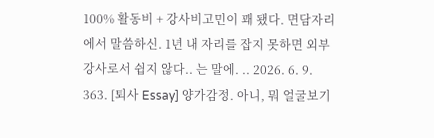100% 활동비 + 강사비고민이 꽤 됐다. 면담자리에서 말씀하신. 1년 내 자리를 잡지 못하면 외부 강사로서 쉽지 않다.. 는 말에. .. 2026. 6. 9. 363. [퇴사 Essay] 양가감정. 아니, 뭐 얼굴보기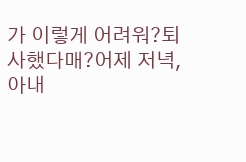가 이렇게 어려워?퇴사했다매?어제 저녁, 아내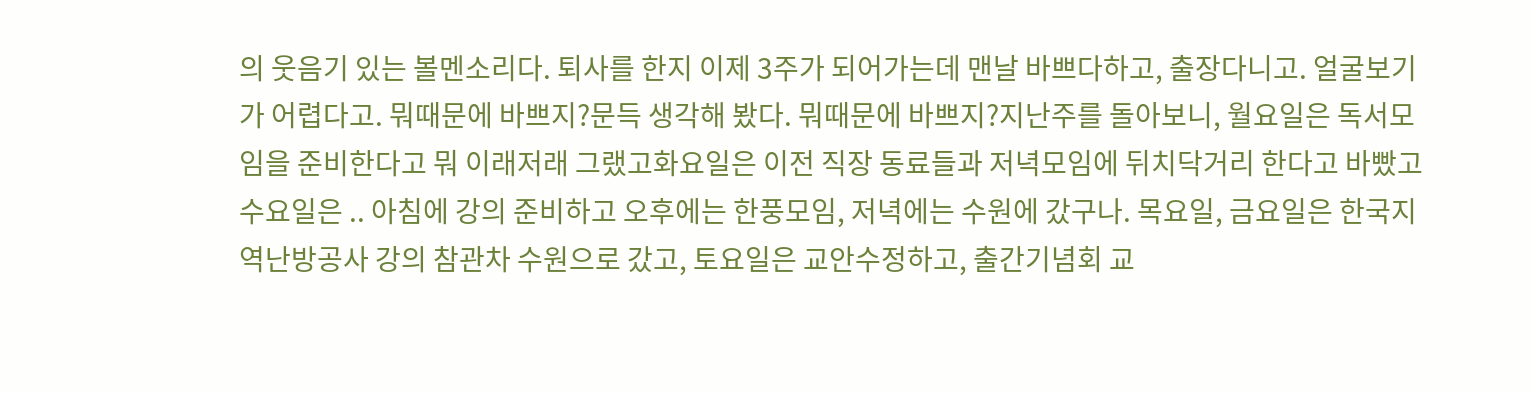의 웃음기 있는 볼멘소리다. 퇴사를 한지 이제 3주가 되어가는데 맨날 바쁘다하고, 출장다니고. 얼굴보기가 어렵다고. 뭐때문에 바쁘지?문득 생각해 봤다. 뭐때문에 바쁘지?지난주를 돌아보니, 월요일은 독서모임을 준비한다고 뭐 이래저래 그랬고화요일은 이전 직장 동료들과 저녁모임에 뒤치닥거리 한다고 바빴고수요일은 .. 아침에 강의 준비하고 오후에는 한풍모임, 저녁에는 수원에 갔구나. 목요일, 금요일은 한국지역난방공사 강의 참관차 수원으로 갔고, 토요일은 교안수정하고, 출간기념회 교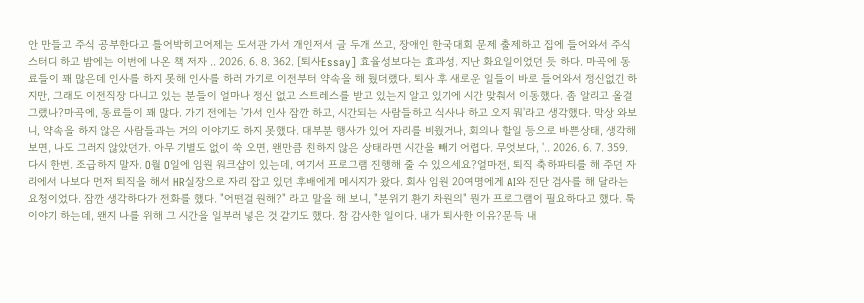안 만들고 주식 공부한다고 틀어박히고어제는 도서관 가서 개인저서 글 두개 쓰고, 장애인 한국대회 문제 출제하고 집에 들어와서 주식스터디 하고 밤에는 이번에 나온 책 저자 .. 2026. 6. 8. 362. [퇴사Essay] 효율성보다는 효과성. 지난 화요일이었던 듯 하다. 마곡에 동료들이 꽤 많은데 인사를 하지 못해 인사를 하러 가기로 이전부터 약속을 해 뒀더랬다. 퇴사 후 새로운 일들이 바로 들어와서 정신없긴 하지만, 그래도 이전직장 다니고 있는 분들이 얼마나 정신 없고 스트레스를 받고 있는지 알고 있기에 시간 맞춰서 이동했다. 좀 알리고 올걸 그랬나?마곡에, 동료들이 꽤 많다. 가기 전에는 '가서 인사 잠깐 하고, 시간되는 사람들하고 식사나 하고 오지 뭐'라고 생각했다. 막상 와보니, 약속을 하지 않은 사람들과는 거의 이야기도 하지 못했다. 대부분 행사가 있어 자리를 비웠거나, 회의나 할일 등으로 바쁜상태, 생각해 보면, 나도 그러지 않았던가. 아무 기별도 없이 쑥 오면, 왠만큼 친하지 않은 상태라면 시간을 빼기 어렵다. 무엇보다, '.. 2026. 6. 7. 359. 다시 한번. 조급하지 말자. O월 O일에 임원 워크샵이 있는데, 여기서 프로그램 진행해 줄 수 있으세요?얼마전, 퇴직 축하파티를 해 주던 자리에서 나보다 먼저 퇴직을 해서 HR실장으로 자리 잡고 있던 후배에게 메시지가 왔다. 회사 임원 20여명에게 AI와 진단 검사를 해 달라는 요청이었다. 잠깐 생각하다가 전화를 했다. "어떤걸 원해?" 라고 말을 해 보니, "분위기 환기 차원의" 뭔가 프로그램이 필요하다고 했다. 툭 이야기 하는데, 왠지 나를 위해 그 시간을 일부러 넣은 것 같기도 했다. 참 감사한 일이다. 내가 퇴사한 이유?문득 내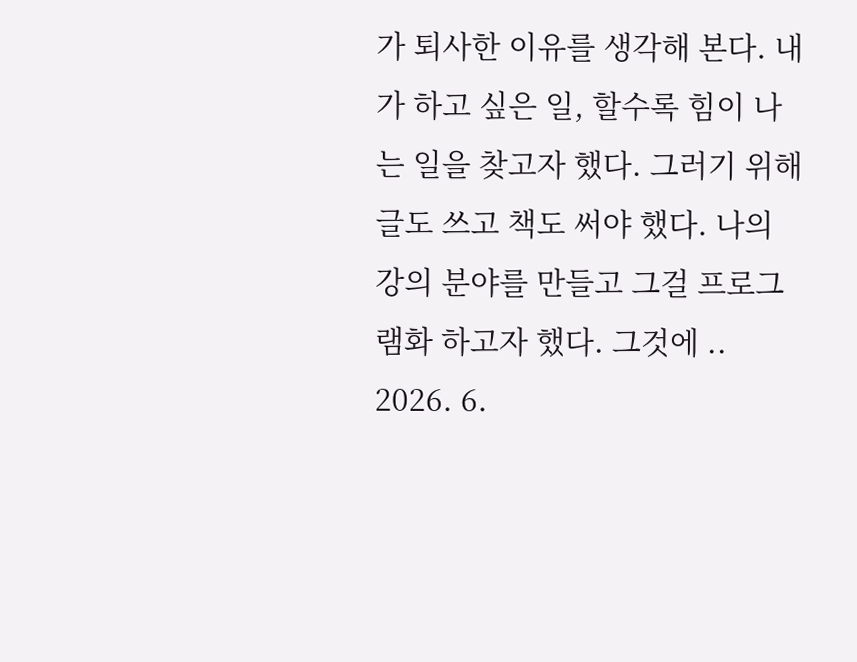가 퇴사한 이유를 생각해 본다. 내가 하고 싶은 일, 할수록 힘이 나는 일을 찾고자 했다. 그러기 위해 글도 쓰고 책도 써야 했다. 나의 강의 분야를 만들고 그걸 프로그램화 하고자 했다. 그것에 .. 2026. 6.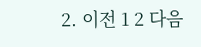2. 이전 1 2 다음